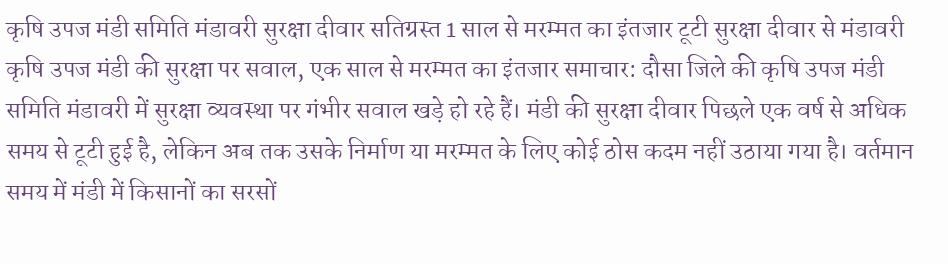कृषि उपज मंडी समिति मंडावरी सुरक्षा दीवार सतिग्रस्त 1 साल से मरम्मत का इंतजार टूटी सुरक्षा दीवार से मंडावरी कृषि उपज मंडी की सुरक्षा पर सवाल, एक साल से मरम्मत का इंतजार समाचार: दौसा जिले की कृषि उपज मंडी समिति मंडावरी में सुरक्षा व्यवस्था पर गंभीर सवाल खड़े हो रहे हैं। मंडी की सुरक्षा दीवार पिछले एक वर्ष से अधिक समय से टूटी हुई है, लेकिन अब तक उसके निर्माण या मरम्मत के लिए कोई ठोस कदम नहीं उठाया गया है। वर्तमान समय में मंडी में किसानों का सरसों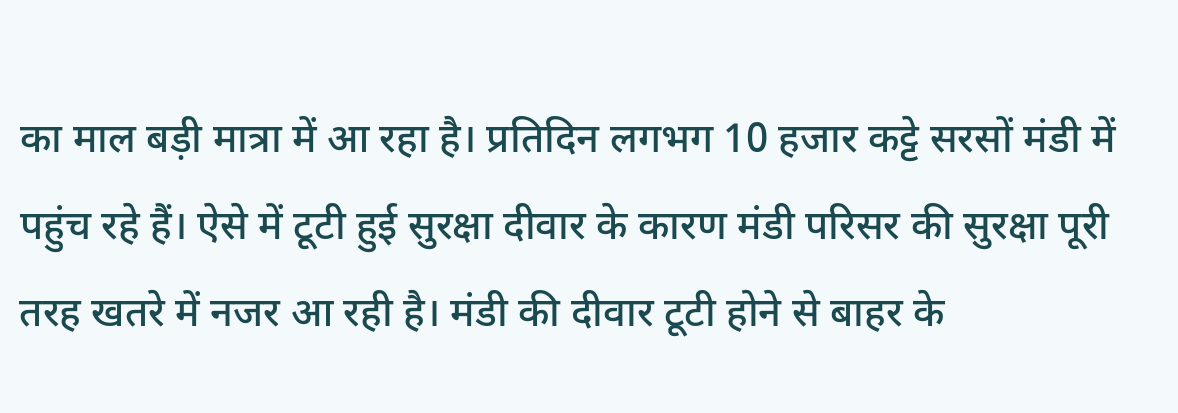का माल बड़ी मात्रा में आ रहा है। प्रतिदिन लगभग 10 हजार कट्टे सरसों मंडी में पहुंच रहे हैं। ऐसे में टूटी हुई सुरक्षा दीवार के कारण मंडी परिसर की सुरक्षा पूरी तरह खतरे में नजर आ रही है। मंडी की दीवार टूटी होने से बाहर के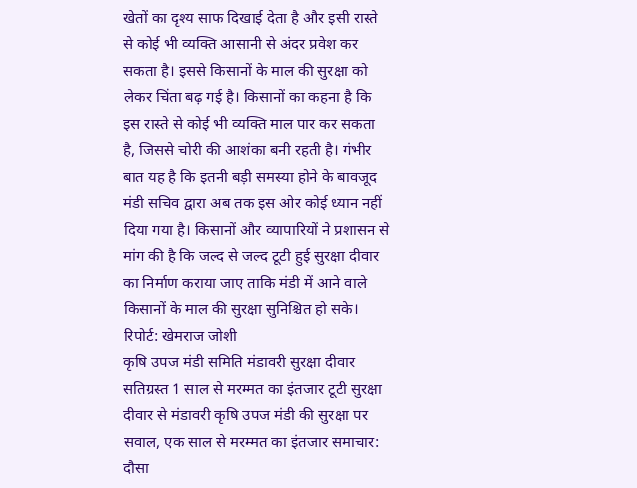खेतों का दृश्य साफ दिखाई देता है और इसी रास्ते से कोई भी व्यक्ति आसानी से अंदर प्रवेश कर सकता है। इससे किसानों के माल की सुरक्षा को लेकर चिंता बढ़ गई है। किसानों का कहना है कि इस रास्ते से कोई भी व्यक्ति माल पार कर सकता है, जिससे चोरी की आशंका बनी रहती है। गंभीर बात यह है कि इतनी बड़ी समस्या होने के बावजूद मंडी सचिव द्वारा अब तक इस ओर कोई ध्यान नहीं दिया गया है। किसानों और व्यापारियों ने प्रशासन से मांग की है कि जल्द से जल्द टूटी हुई सुरक्षा दीवार का निर्माण कराया जाए ताकि मंडी में आने वाले किसानों के माल की सुरक्षा सुनिश्चित हो सके। रिपोर्ट: खेमराज जोशी
कृषि उपज मंडी समिति मंडावरी सुरक्षा दीवार सतिग्रस्त 1 साल से मरम्मत का इंतजार टूटी सुरक्षा दीवार से मंडावरी कृषि उपज मंडी की सुरक्षा पर सवाल, एक साल से मरम्मत का इंतजार समाचार: दौसा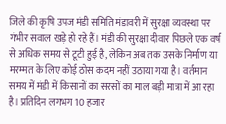जिले की कृषि उपज मंडी समिति मंडावरी में सुरक्षा व्यवस्था पर गंभीर सवाल खड़े हो रहे हैं। मंडी की सुरक्षा दीवार पिछले एक वर्ष से अधिक समय से टूटी हुई है, लेकिन अब तक उसके निर्माण या मरम्मत के लिए कोई ठोस कदम नहीं उठाया गया है। वर्तमान समय में मंडी में किसानों का सरसों का माल बड़ी मात्रा में आ रहा है। प्रतिदिन लगभग 10 हजार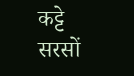कट्टे सरसों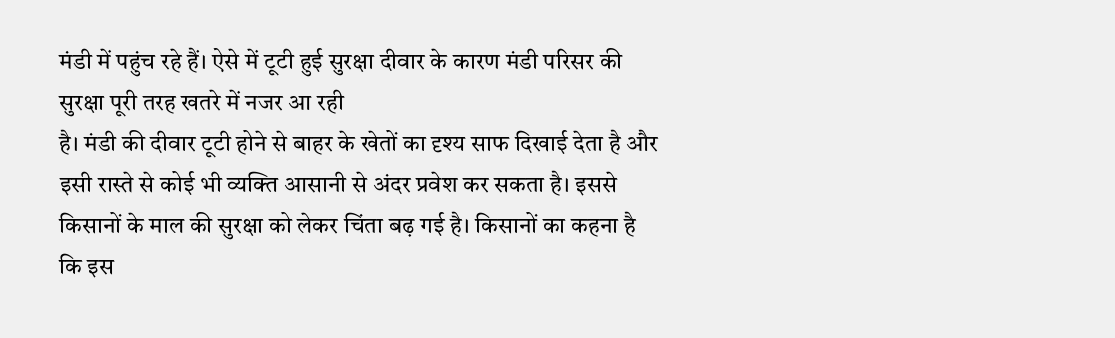मंडी में पहुंच रहे हैं। ऐसे में टूटी हुई सुरक्षा दीवार के कारण मंडी परिसर की सुरक्षा पूरी तरह खतरे में नजर आ रही
है। मंडी की दीवार टूटी होने से बाहर के खेतों का दृश्य साफ दिखाई देता है और इसी रास्ते से कोई भी व्यक्ति आसानी से अंदर प्रवेश कर सकता है। इससे किसानों के माल की सुरक्षा को लेकर चिंता बढ़ गई है। किसानों का कहना है कि इस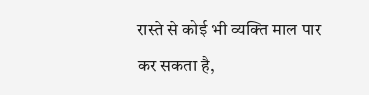रास्ते से कोई भी व्यक्ति माल पार कर सकता है,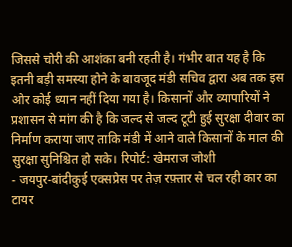जिससे चोरी की आशंका बनी रहती है। गंभीर बात यह है कि इतनी बड़ी समस्या होने के बावजूद मंडी सचिव द्वारा अब तक इस ओर कोई ध्यान नहीं दिया गया है। किसानों और व्यापारियों ने प्रशासन से मांग की है कि जल्द से जल्द टूटी हुई सुरक्षा दीवार का निर्माण कराया जाए ताकि मंडी में आने वाले किसानों के माल की सुरक्षा सुनिश्चित हो सके। रिपोर्ट: खेमराज जोशी
- जयपुर-बांदीकुई एक्सप्रेस पर तेज़ रफ़्तार से चल रही कार का टायर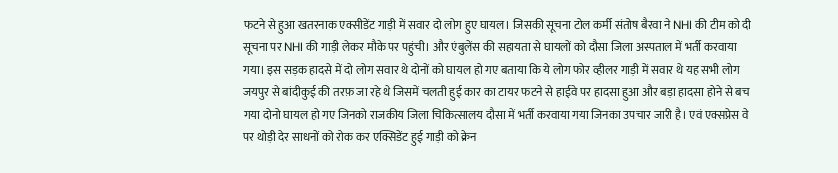फटने से हुआ खतरनाक एक्सीडेंट गाड़ी में सवार दो लोग हुए घायल। जिसकी सूचना टोल कर्मी संतोष बैरवा ने NHI की टीम को दी सूचना पर NHI की गाड़ी लेकर मौके पर पहुंची। और एंबुलेंस की सहायता से घायलों को दौसा जिला अस्पताल में भर्ती करवाया गया। इस सड़क हादसे में दो लोग सवार थे दोनों को घायल हो गए बताया कि ये लोग फोर व्हीलर गाड़ी में सवार थे यह सभी लोग जयपुर से बांदीकुई की तरफ़ जा रहे थे जिसमें चलती हुई कार का टायर फटने से हाईवे पर हादसा हुआ और बड़ा हादसा होने से बच गया दोनो घायल हो गए जिनको राजकीय जिला चिकित्सालय दौसा में भर्ती करवाया गया जिनका उपचार जारी है। एवं एक्सप्रेस वे पर थोड़ी देर साधनों को रोक कर एक्सिडेंट हुई गाड़ी को क्रेन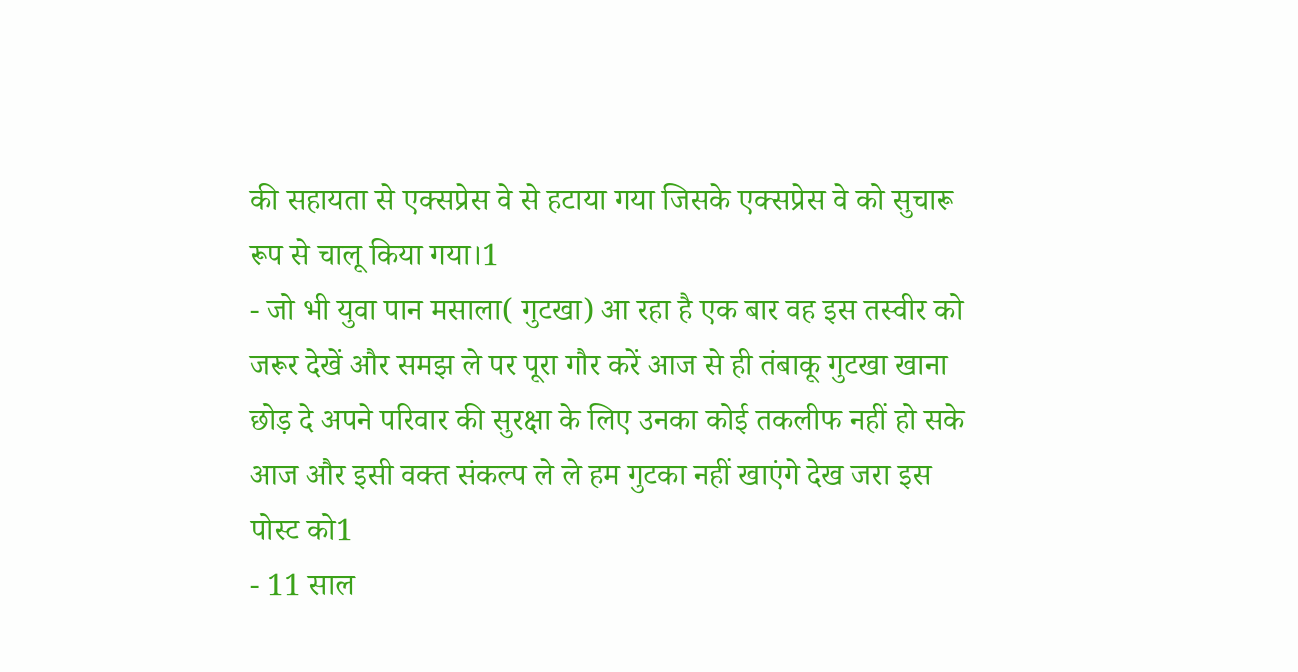की सहायता से एक्सप्रेस वे से हटाया गया जिसके एक्सप्रेस वे को सुचारू रूप से चालू किया गया।1
- जो भी युवा पान मसाला( गुटखा) आ रहा है एक बार वह इस तस्वीर को जरूर देखें और समझ ले पर पूरा गौर करें आज से ही तंबाकू गुटखा खाना छोड़ दे अपने परिवार की सुरक्षा के लिए उनका कोई तकलीफ नहीं हो सके आज और इसी वक्त संकल्प ले ले हम गुटका नहीं खाएंगे देख जरा इस पोस्ट को1
- 11 साल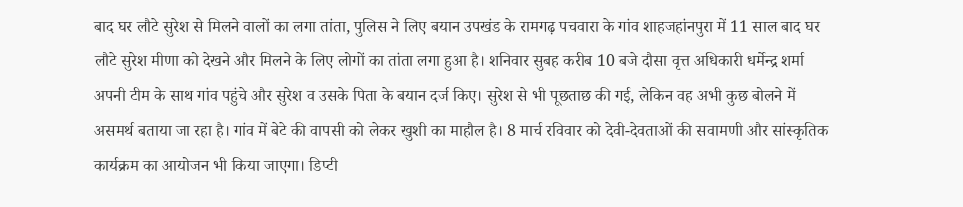बाद घर लौटे सुरेश से मिलने वालों का लगा तांता, पुलिस ने लिए बयान उपखंड के रामगढ़ पचवारा के गांव शाहजहांनपुरा में 11 साल बाद घर लौटे सुरेश मीणा को देखने और मिलने के लिए लोगों का तांता लगा हुआ है। शनिवार सुबह करीब 10 बजे दौसा वृत्त अधिकारी धर्मेन्द्र शर्मा अपनी टीम के साथ गांव पहुंचे और सुरेश व उसके पिता के बयान दर्ज किए। सुरेश से भी पूछताछ की गई, लेकिन वह अभी कुछ बोलने में असमर्थ बताया जा रहा है। गांव में बेटे की वापसी को लेकर खुशी का माहौल है। 8 मार्च रविवार को देवी-देवताओं की सवामणी और सांस्कृतिक कार्यक्रम का आयोजन भी किया जाएगा। डिप्टी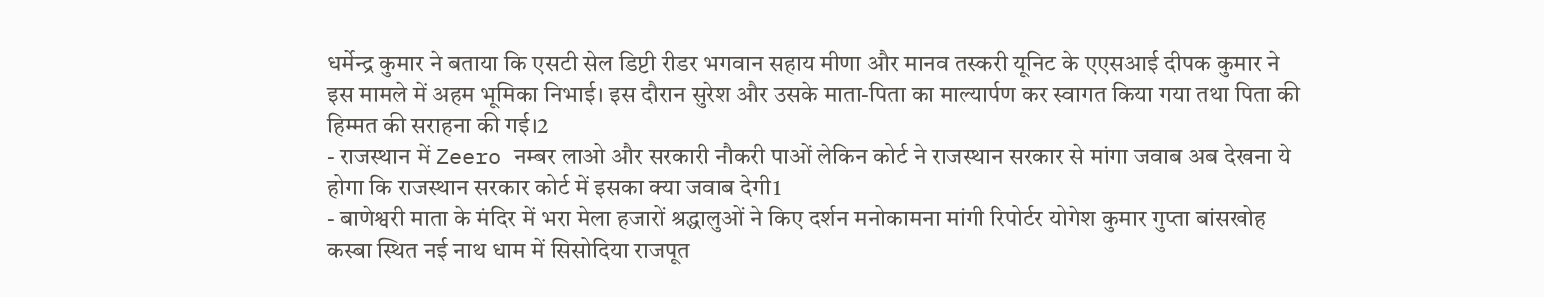धर्मेन्द्र कुमार ने बताया कि एसटी सेल डिप्टी रीडर भगवान सहाय मीणा और मानव तस्करी यूनिट के एएसआई दीपक कुमार ने इस मामले में अहम भूमिका निभाई। इस दौरान सुरेश और उसके माता-पिता का माल्यार्पण कर स्वागत किया गया तथा पिता की हिम्मत की सराहना की गई।2
- राजस्थान में Zeero नम्बर लाओ और सरकारी नौकरी पाओं लेकिन कोर्ट ने राजस्थान सरकार से मांगा जवाब अब देखना ये होगा कि राजस्थान सरकार कोर्ट में इसका क्या जवाब देगी1
- बाणेश्वरी माता के मंदिर में भरा मेला हजारों श्रद्धालुओं ने किए दर्शन मनोकामना मांगी रिपोर्टर योगेश कुमार गुप्ता बांसखोह कस्बा स्थित नई नाथ धाम में सिसोदिया राजपूत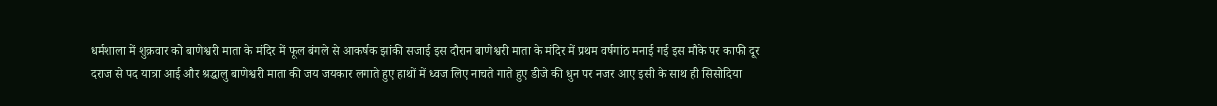धर्मशाला में शुक्रवार को बाणेश्वरी माता के मंदिर में फूल बंगले से आकर्षक झांकी सजाई इस दौरान बाणेश्वरी माता के मंदिर में प्रथम वर्षगांठ मनाई गई इस मौके पर काफी दूर दराज से पद यात्रा आई और श्रद्धालु बाणेश्वरी माता की जय जयकार लगाते हुए हाथों में ध्वज लिए नाचते गाते हुए डीजे की धुन पर नजर आए इसी के साथ ही सिसोदिया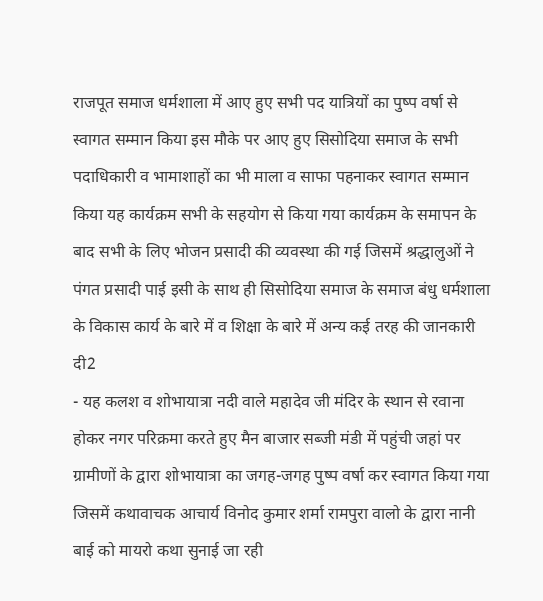राजपूत समाज धर्मशाला में आए हुए सभी पद यात्रियों का पुष्प वर्षा से स्वागत सम्मान किया इस मौके पर आए हुए सिसोदिया समाज के सभी पदाधिकारी व भामाशाहों का भी माला व साफा पहनाकर स्वागत सम्मान किया यह कार्यक्रम सभी के सहयोग से किया गया कार्यक्रम के समापन के बाद सभी के लिए भोजन प्रसादी की व्यवस्था की गई जिसमें श्रद्धालुओं ने पंगत प्रसादी पाई इसी के साथ ही सिसोदिया समाज के समाज बंधु धर्मशाला के विकास कार्य के बारे में व शिक्षा के बारे में अन्य कई तरह की जानकारी दी2
- यह कलश व शोभायात्रा नदी वाले महादेव जी मंदिर के स्थान से रवाना होकर नगर परिक्रमा करते हुए मैन बाजार सब्जी मंडी में पहुंची जहां पर ग्रामीणों के द्वारा शोभायात्रा का जगह-जगह पुष्प वर्षा कर स्वागत किया गया जिसमें कथावाचक आचार्य विनोद कुमार शर्मा रामपुरा वालो के द्वारा नानी बाई को मायरो कथा सुनाई जा रही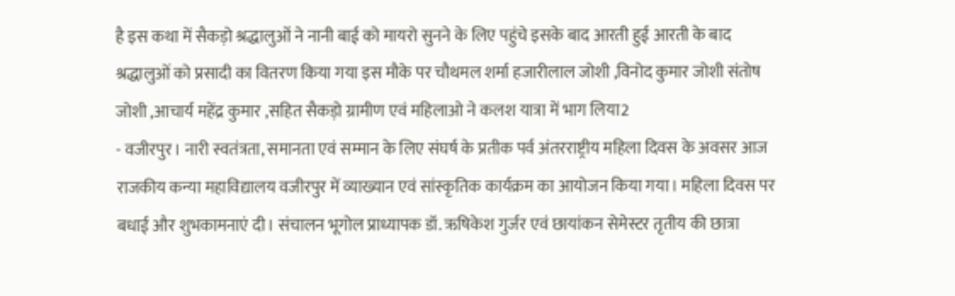है इस कथा में सैकड़ो श्रद्धालुओं ने नानी बाई को मायरो सुनने के लिए पहुंचे इसके बाद आरती हुई आरती के बाद श्रद्धालुओं को प्रसादी का वितरण किया गया इस मौके पर चौथमल शर्मा हजारीलाल जोशी ,विनोद कुमार जोशी संतोष जोशी ,आचार्य महेंद्र कुमार ,सहित सैकड़ो ग्रामीण एवं महिलाओ ने कलश यात्रा में भाग लिया2
- वजीरपुर। नारी स्वतंत्रता, समानता एवं सम्मान के लिए संघर्ष के प्रतीक पर्व अंतरराष्ट्रीय महिला दिवस के अवसर आज राजकीय कन्या महाविद्यालय वजीरपुर में व्याख्यान एवं सांस्कृतिक कार्यक्रम का आयोजन किया गया। महिला दिवस पर बधाई और शुभकामनाएं दी। संचालन भूगोल प्राध्यापक डॉ. ऋषिकेश गुर्जर एवं छायांकन सेमेस्टर तृतीय की छात्रा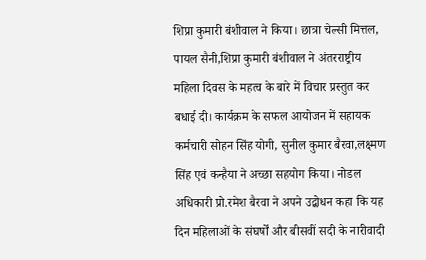शिप्रा कुमारी बंशीवाल ने किया। छात्रा चेल्सी मित्तल, पायल सैनी,शिप्रा कुमारी बंशीवाल ने अंतरराष्ट्रीय महिला दिवस के महत्व के बारे में विचार प्रस्तुत कर बधाई दी। कार्यक्रम के सफल आयोजन में सहायक कर्मचारी सोहन सिंह योगी, सुनील कुमार बैरवा,लक्ष्मण सिंह एवं कन्हैया ने अच्छा सहयोग किया। नोडल अधिकारी प्रो.रमेश बैरवा ने अपने उद्बोधन कहा कि यह दिन महिलाओं के संघर्षों और बीसवीं सदी के नारीवादी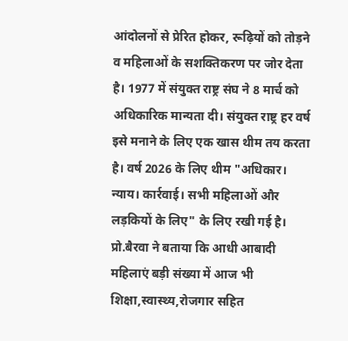आंदोलनों से प्रेरित होकर, रूढ़ियों को तोड़ने व महिलाओं के सशक्तिकरण पर जोर देता है। 1977 में संयुक्त राष्ट्र संघ ने 8 मार्च को अधिकारिक मान्यता दी। संयुक्त राष्ट्र हर वर्ष इसे मनाने के लिए एक खास थीम तय करता है। वर्ष 2026 के लिए थीम "अधिकार। न्याय। कार्रवाई। सभी महिलाओं और लड़कियों के लिए" के लिए रखी गई है। प्रो.बैरवा ने बताया कि आधी आबादी महिलाएं बड़ी संख्या में आज भी शिक्षा,स्वास्थ्य,रोजगार सहित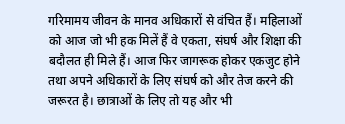गरिमामय जीवन के मानव अधिकारों से वंचित हैं। महिलाओं को आज जो भी हक मिलें हैं वे एकता, संघर्ष और शिक्षा की बदौलत ही मिले हैं। आज फिर जागरूक होकर एकजुट होने तथा अपने अधिकारों के लिए संघर्ष को और तेज करने की जरूरत है। छात्राओं के लिए तो यह और भी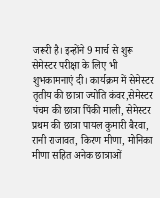जरूरी है। इन्होंने 9 मार्च से शुरू सेमेस्टर परीक्षा के लिए भी शुभकामनाएं दी। कार्यक्रम में सेमेस्टर तृतीय की छात्रा ज्योति कंवर,सेमेस्टर पंचम की छात्रा पिंकी माली, सेमेस्टर प्रथम की छात्रा पायल कुमारी बैरवा, रानी राजावत, किरण मीणा, मोनिका मीणा सहित अनेक छात्राओं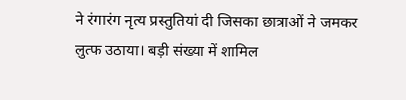ने रंगारंग नृत्य प्रस्तुतियां दी जिसका छात्राओं ने जमकर लुत्फ उठाया। बड़ी संख्या में शामिल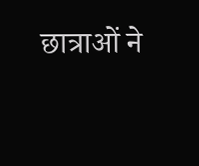छात्राओं ने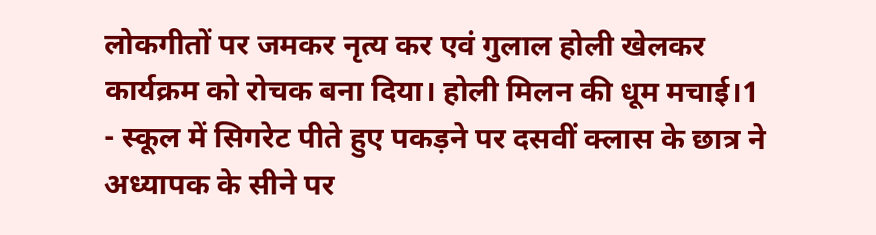लोकगीतों पर जमकर नृत्य कर एवं गुलाल होली खेलकर कार्यक्रम को रोचक बना दिया। होली मिलन की धूम मचाई।1
- स्कूल में सिगरेट पीते हुए पकड़ने पर दसवीं क्लास के छात्र ने अध्यापक के सीने पर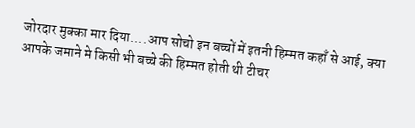जोरदार मुक्का मार दिया....आप सोचो इन बच्चों में इतनी हिम्मत कहाँ से आई, क्या आपके जमाने मे किसी भी बच्चे की हिम्मत होती थी टीचर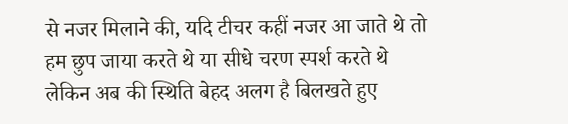से नजर मिलाने की, यदि टीचर कहीं नजर आ जाते थे तो हम छुप जाया करते थे या सीधे चरण स्पर्श करते थे लेकिन अब की स्थिति बेहद अलग है बिलखते हुए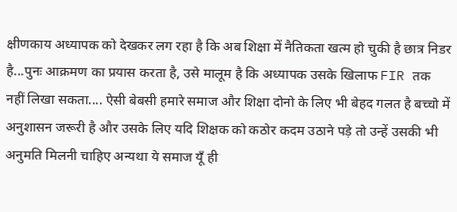क्षीणकाय अध्यापक को देखकर लग रहा है कि अब शिक्षा में नैतिकता खत्म हो चुकी है छात्र निडर है...पुनः आक्रमण का प्रयास करता है, उसे मालूम है कि अध्यापक उसके खिलाफ FIR तक नहीं लिखा सकता.... ऐसी बेबसी हमारे समाज और शिक्षा दोनो के लिए भी बेहद गलत है बच्चो में अनुशासन जरूरी है और उसके लिए यदि शिक्षक को कठोर कदम उठाने पड़े तो उन्हें उसकी भी अनुमति मिलनी चाहिए अन्यथा ये समाज यूँ ही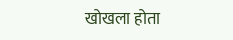खोखला होता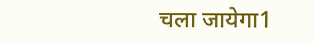चला जायेगा1